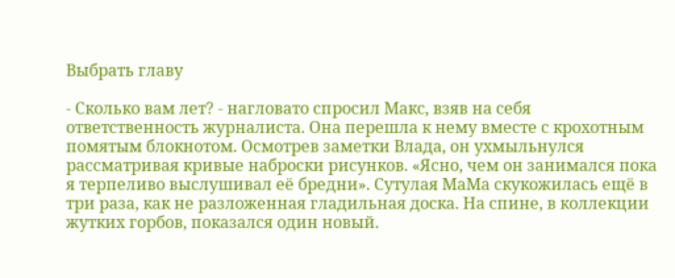Выбрать главу

- Сколько вам лет? - нагловато спросил Макс, взяв на себя ответственность журналиста. Она перешла к нему вместе с крохотным помятым блокнотом. Осмотрев заметки Влада, он ухмыльнулся рассматривая кривые наброски рисунков. «Ясно, чем он занимался пока я терпеливо выслушивал её бредни». Сутулая МаМа скукожилась ещё в три раза, как не разложенная гладильная доска. На спине, в коллекции жутких горбов, показался один новый.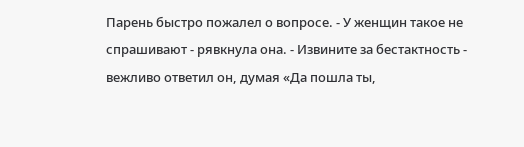Парень быстро пожалел о вопросе. - У женщин такое не спрашивают - рявкнула она. - Извините за бестактность - вежливо ответил он, думая «Да пошла ты,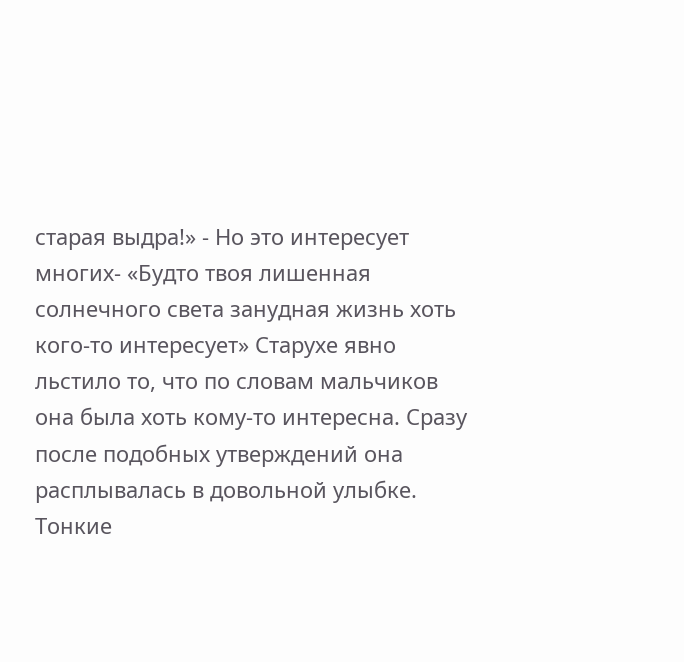старая выдра!» - Но это интересует многих- «Будто твоя лишенная солнечного света занудная жизнь хоть кого-то интересует» Старухе явно льстило то, что по словам мальчиков она была хоть кому-то интересна. Сразу после подобных утверждений она расплывалась в довольной улыбке. Тонкие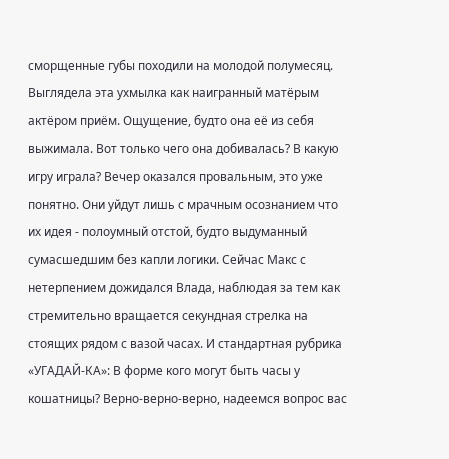сморщенные губы походили на молодой полумесяц. Выглядела эта ухмылка как наигранный матёрым актёром приём. Ощущение, будто она её из себя выжимала. Вот только чего она добивалась? В какую игру играла? Вечер оказался провальным, это уже понятно. Они уйдут лишь с мрачным осознанием что их идея - полоумный отстой, будто выдуманный сумасшедшим без капли логики. Сейчас Макс с нетерпением дожидался Влада, наблюдая за тем как стремительно вращается секундная стрелка на стоящих рядом с вазой часах. И стандартная рубрика «УГАДАЙ-КА»: В форме кого могут быть часы у кошатницы? Верно-верно-верно, надеемся вопрос вас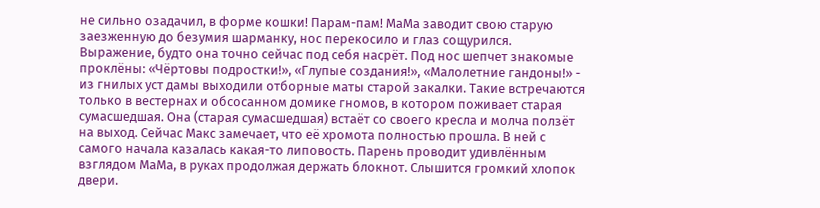не сильно озадачил, в форме кошки! Парам-пам! МаМа заводит свою старую заезженную до безумия шарманку, нос перекосило и глаз сощурился. Выражение, будто она точно сейчас под себя насрёт. Под нос шепчет знакомые проклёны: «Чёртовы подростки!», «Глупые создания!», «Малолетние гандоны!» - из гнилых уст дамы выходили отборные маты старой закалки. Такие встречаются только в вестернах и обсосанном домике гномов, в котором поживает старая сумасшедшая. Она (старая сумасшедшая) встаёт со своего кресла и молча ползёт на выход. Сейчас Макс замечает, что её хромота полностью прошла. В ней с самого начала казалась какая-то липовость. Парень проводит удивлённым взглядом МаМа, в руках продолжая держать блокнот. Слышится громкий хлопок двери.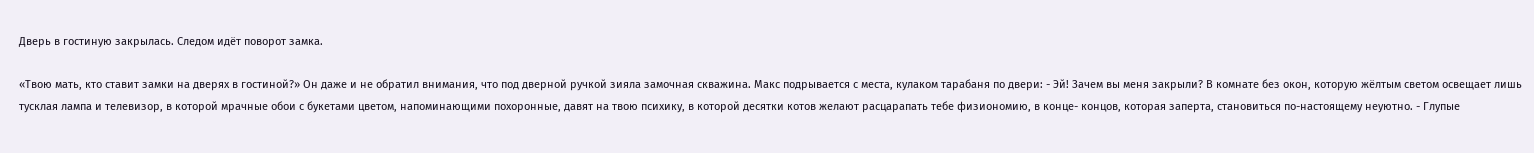Дверь в гостиную закрылась. Следом идёт поворот замка.

«Твою мать, кто ставит замки на дверях в гостиной?» Он даже и не обратил внимания, что под дверной ручкой зияла замочная скважина. Макс подрывается с места, кулаком тарабаня по двери: - Эй! Зачем вы меня закрыли? В комнате без окон, которую жёлтым светом освещает лишь тусклая лампа и телевизор, в которой мрачные обои с букетами цветом, напоминающими похоронные, давят на твою психику, в которой десятки котов желают расцарапать тебе физиономию, в конце- концов, которая заперта, становиться по-настоящему неуютно. - Глупые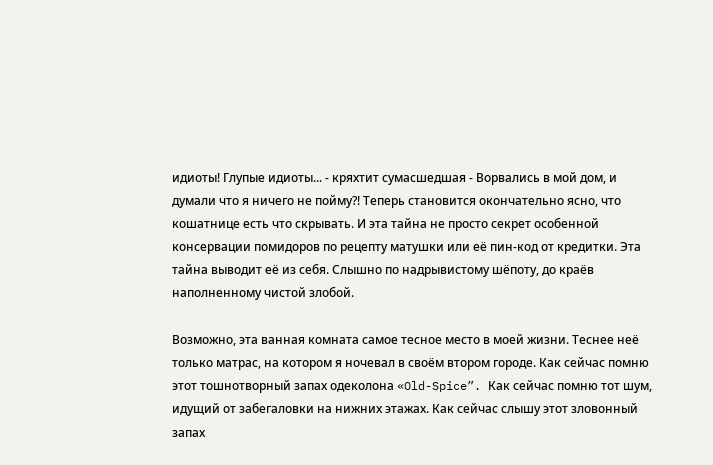идиоты! Глупые идиоты... - кряхтит сумасшедшая - Ворвались в мой дом, и думали что я ничего не пойму?! Теперь становится окончательно ясно, что кошатнице есть что скрывать. И эта тайна не просто секрет особенной консервации помидоров по рецепту матушки или её пин-код от кредитки. Эта тайна выводит её из себя. Слышно по надрывистому шёпоту, до краёв наполненному чистой злобой.

Возможно, эта ванная комната самое тесное место в моей жизни. Теснее неё только матрас, на котором я ночевал в своём втором городе. Как сейчас помню этот тошнотворный запах одеколона «Old-Spice”. Как сейчас помню тот шум, идущий от забегаловки на нижних этажах. Как сейчас слышу этот зловонный запах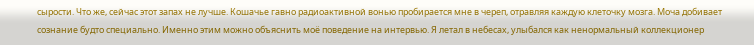сырости. Что же, сейчас этот запах не лучше. Кошачье гавно радиоактивной вонью пробирается мне в череп, отравляя каждую клеточку мозга. Моча добивает сознание будто специально. Именно этим можно объяснить моё поведение на интервью. Я летал в небесах, улыбался как ненормальный коллекционер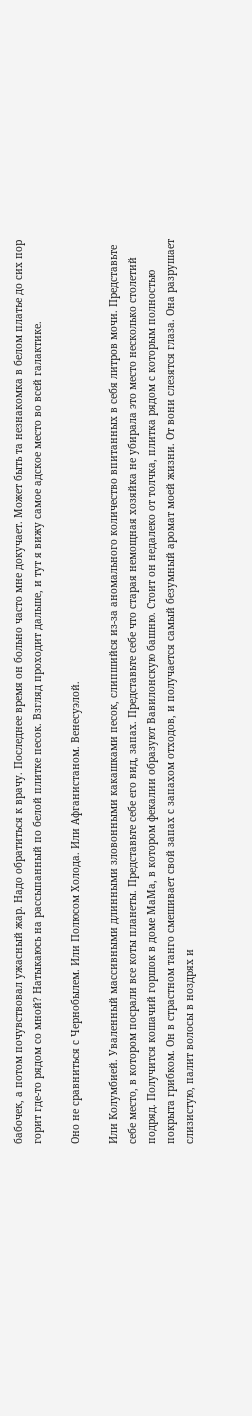бабочек, а потом почувствовал ужасный жар. Надо обратиться к врачу. Последнее время он больно часто мне докучает. Может быть та незнакомка в белом платье до сих пор горит где-то рядом со мной? Натыкаюсь на рассыпанный по белой плитке песок. Взгляд проходит дальше, и тут я вижу самое адское место во всей галактике.

Оно не сравниться с Чернобылем. Или Полюсом Холода. Или Афганистаном. Венесуэлой.

Или Колумбией. Уваленный массивными длинными зловонными какашками песок, слипшийся из-за аномального количество впитанных в себя литров мочи. Представьте себе место, в котором посрали все коты планеты. Представьте себе его вид, запах. Представьте себе что старая немощная хозяйка не убирала это место несколько столетий подряд. Получится кошачий горшок в доме МаМа, в котором фекалии образуют Вавилонскую башню. Стоит он недалеко от толчка, плитка рядом с которым полностью покрыта грибком. Он в страстном танго смешивает свой запах с запахом отходов, и получается самый безумный аромат моей жизни. От вони слезятся глаза. Она разрушает слизистую, палит волосы в ноздрях и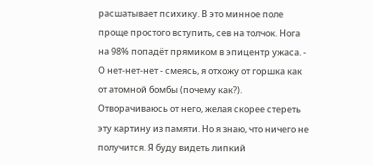расшатывает психику. В это минное поле проще простого вступить, сев на толчок. Нога на 98% попадёт прямиком в эпицентр ужаса. - О нет-нет-нет - смеясь, я отхожу от горшка как от атомной бомбы (почему как?). Отворачиваюсь от него, желая скорее стереть эту картину из памяти. Но я знаю, что ничего не получится. Я буду видеть липкий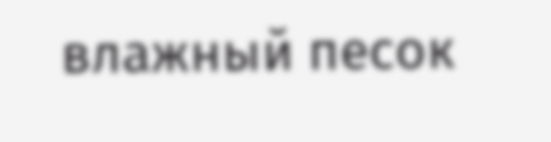влажный песок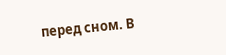перед сном. В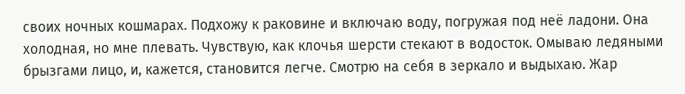своих ночных кошмарах. Подхожу к раковине и включаю воду, погружая под неё ладони. Она холодная, но мне плевать. Чувствую, как клочья шерсти стекают в водосток. Омываю ледяными брызгами лицо, и, кажется, становится легче. Смотрю на себя в зеркало и выдыхаю. Жар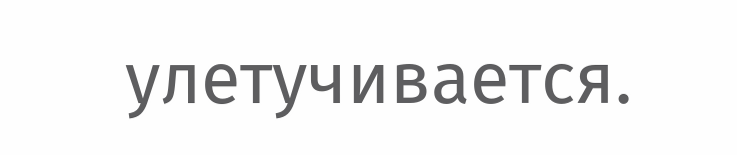улетучивается.